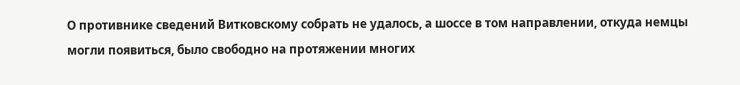О противнике сведений Витковскому собрать не удалось, а шоссе в том направлении, откуда немцы могли появиться, было свободно на протяжении многих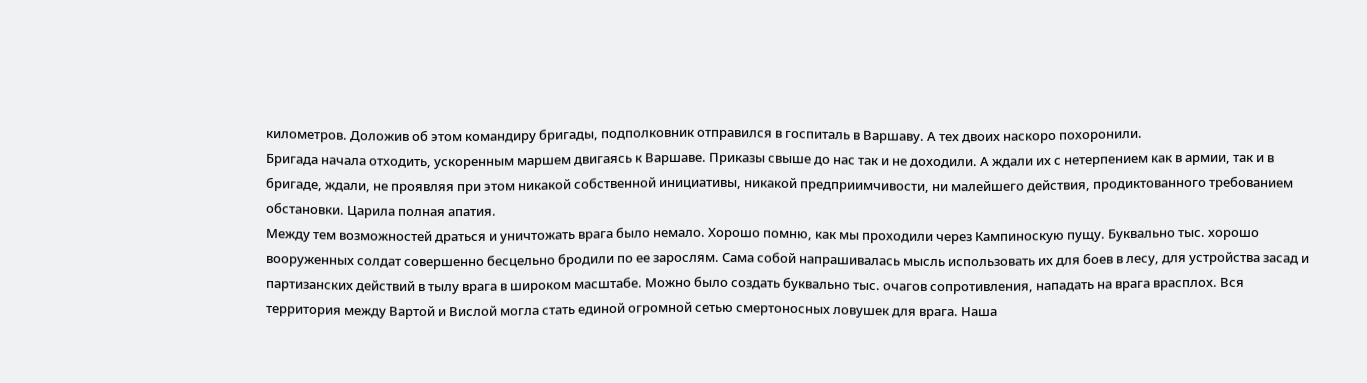километров. Доложив об этом командиру бригады, подполковник отправился в госпиталь в Варшаву. А тех двоих наскоро похоронили.
Бригада начала отходить, ускоренным маршем двигаясь к Варшаве. Приказы свыше до нас так и не доходили. А ждали их с нетерпением как в армии, так и в бригаде, ждали, не проявляя при этом никакой собственной инициативы, никакой предприимчивости, ни малейшего действия, продиктованного требованием обстановки. Царила полная апатия.
Между тем возможностей драться и уничтожать врага было немало. Хорошо помню, как мы проходили через Кампиноскую пущу. Буквально тыс. хорошо вооруженных солдат совершенно бесцельно бродили по ее зарослям. Сама собой напрашивалась мысль использовать их для боев в лесу, для устройства засад и партизанских действий в тылу врага в широком масштабе. Можно было создать буквально тыс. очагов сопротивления, нападать на врага врасплох. Вся территория между Вартой и Вислой могла стать единой огромной сетью смертоносных ловушек для врага. Наша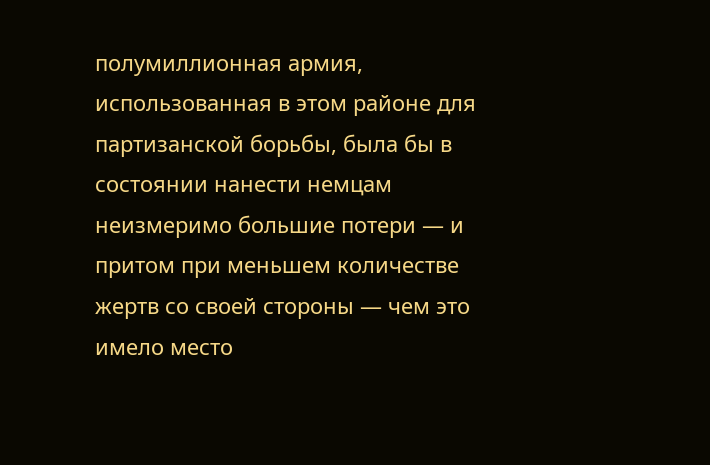полумиллионная армия, использованная в этом районе для партизанской борьбы, была бы в состоянии нанести немцам неизмеримо большие потери — и притом при меньшем количестве жертв со своей стороны — чем это имело место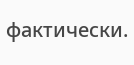фактически.